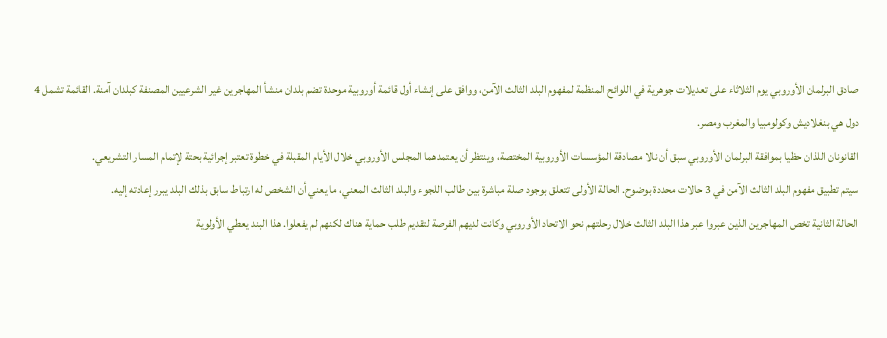صادق البرلمان الأوروبي يوم الثلاثاء على تعديلات جوهرية في اللوائح المنظمة لمفهوم البلد الثالث الآمن، ووافق على إنشاء أول قائمة أوروبية موحدة تضم بلدان منشأ المهاجرين غير الشرعيين المصنفة كبلدان آمنة. القائمة تشمل 4 دول هي بنغلاديش وكولومبيا والمغرب ومصر.
القانونان اللذان حظيا بموافقة البرلمان الأوروبي سبق أن نالا مصادقة المؤسسات الأوروبية المختصة، وينتظر أن يعتمدهما المجلس الأوروبي خلال الأيام المقبلة في خطوة تعتبر إجرائية بحتة لإتمام المسار التشريعي.
سيتم تطبيق مفهوم البلد الثالث الآمن في 3 حالات محددة بوضوح. الحالة الأولى تتعلق بوجود صلة مباشرة بين طالب اللجوء والبلد الثالث المعني، ما يعني أن الشخص له ارتباط سابق بذلك البلد يبرر إعادته إليه.
الحالة الثانية تخص المهاجرين الذين عبروا عبر هذا البلد الثالث خلال رحلتهم نحو الاتحاد الأوروبي وكانت لديهم الفرصة لتقديم طلب حماية هناك لكنهم لم يفعلوا. هذا البند يعطي الأولوية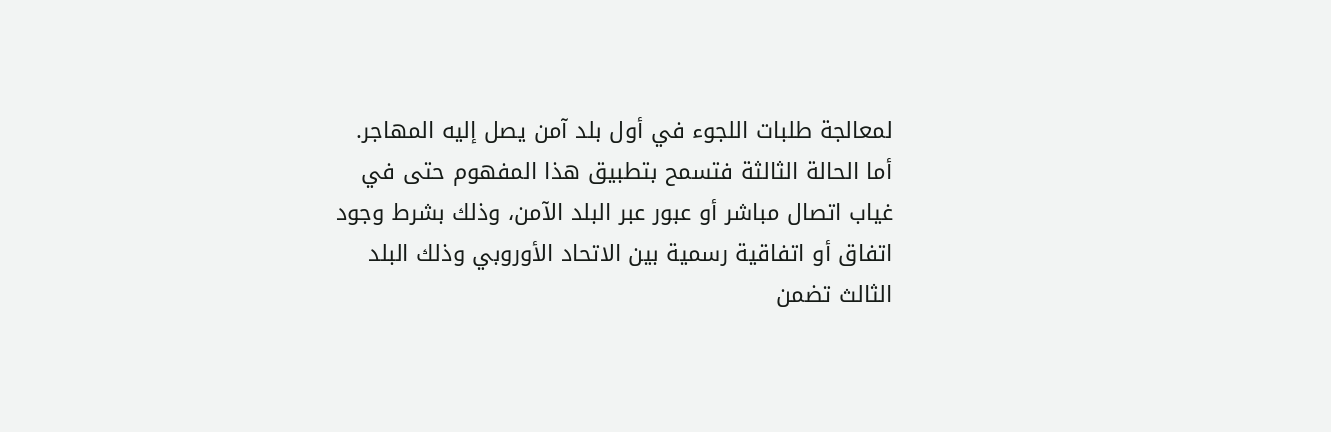لمعالجة طلبات اللجوء في أول بلد آمن يصل إليه المهاجر.
أما الحالة الثالثة فتسمح بتطبيق هذا المفهوم حتى في غياب اتصال مباشر أو عبور عبر البلد الآمن، وذلك بشرط وجود اتفاق أو اتفاقية رسمية بين الاتحاد الأوروبي وذلك البلد الثالث تضمن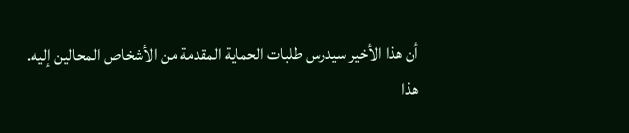أن هذا الأخير سيدرس طلبات الحماية المقدمة من الأشخاص المحالين إليه.
هذا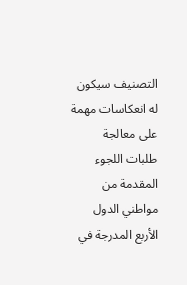التصنيف سيكون له انعكاسات مهمة على معالجة طلبات اللجوء المقدمة من مواطني الدول الأربع المدرجة في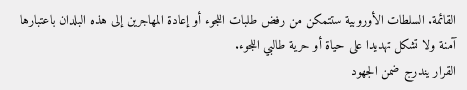القائمة. السلطات الأوروبية ستتمكن من رفض طلبات اللجوء أو إعادة المهاجرين إلى هذه البلدان باعتبارها آمنة ولا تشكل تهديدا على حياة أو حرية طالبي اللجوء.
القرار يندرج ضمن الجهود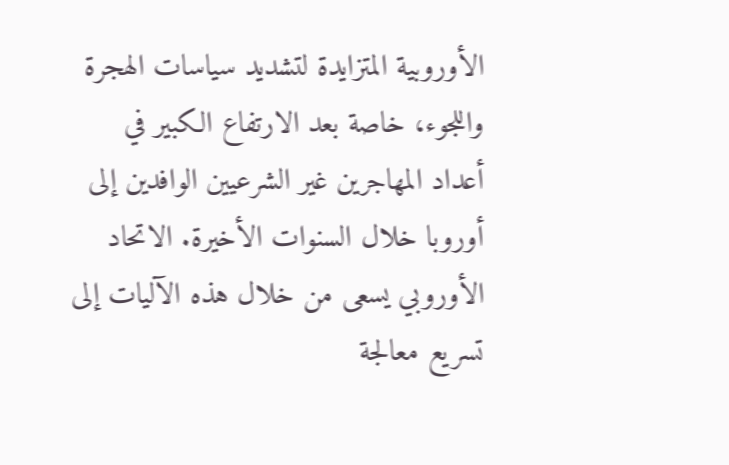الأوروبية المتزايدة لتشديد سياسات الهجرة واللجوء، خاصة بعد الارتفاع الكبير في أعداد المهاجرين غير الشرعيين الوافدين إلى أوروبا خلال السنوات الأخيرة. الاتحاد الأوروبي يسعى من خلال هذه الآليات إلى تسريع معالجة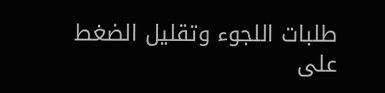طلبات اللجوء وتقليل الضغط على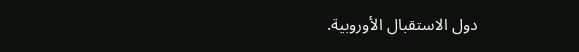دول الاستقبال الأوروبية.